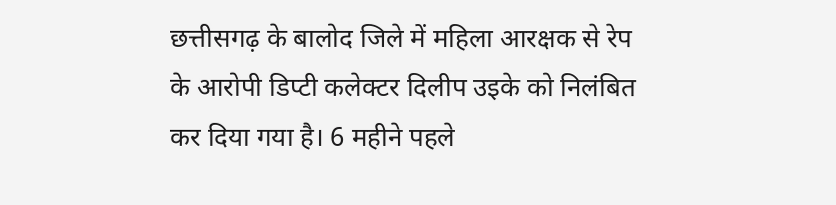छत्तीसगढ़ के बालोद जिले में महिला आरक्षक से रेप के आरोपी डिप्टी कलेक्टर दिलीप उइके को निलंबित कर दिया गया है। 6 महीने पहले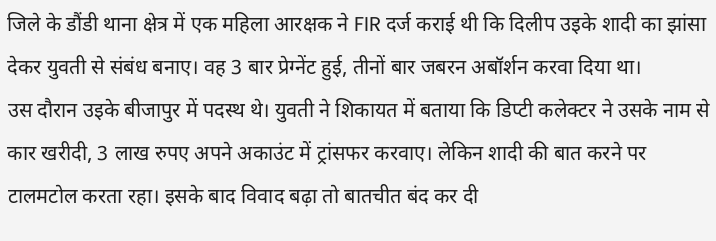जिले के डौंडी थाना क्षेत्र में एक महिला आरक्षक ने FIR दर्ज कराई थी कि दिलीप उइके शादी का झांसा देकर युवती से संबंध बनाए। वह 3 बार प्रेग्नेंट हुई, तीनों बार जबरन अबॉर्शन करवा दिया था।
उस दौरान उइके बीजापुर में पदस्थ थे। युवती ने शिकायत में बताया कि डिप्टी कलेक्टर ने उसके नाम से कार खरीदी, 3 लाख रुपए अपने अकाउंट में ट्रांसफर करवाए। लेकिन शादी की बात करने पर टालमटोल करता रहा। इसके बाद विवाद बढ़ा तो बातचीत बंद कर दी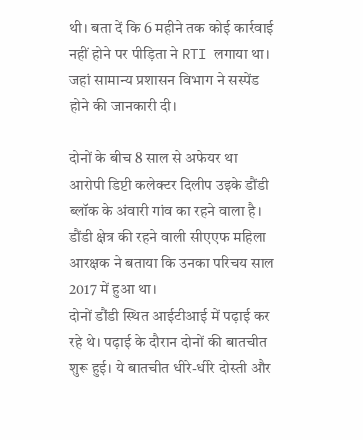थी। बता दें कि 6 महीने तक कोई कार्रवाई नहीं होने पर पीड़िता ने RTI लगाया था। जहां सामान्य प्रशासन विभाग ने सस्पेंड होने की जानकारी दी।

दोनों के बीच 8 साल से अफेयर था
आरोपी डिप्टी कलेक्टर दिलीप उइके डौंडी ब्लॉक के अंवारी गांव का रहने वाला है। डौंडी क्षेत्र की रहने वाली सीएएफ महिला आरक्षक ने बताया कि उनका परिचय साल 2017 में हुआ था।
दोनों डौंडी स्थित आईटीआई में पढ़ाई कर रहे थे। पढ़ाई के दौरान दोनों की बातचीत शुरू हुई। ये बातचीत धीरे-धीरे दोस्ती और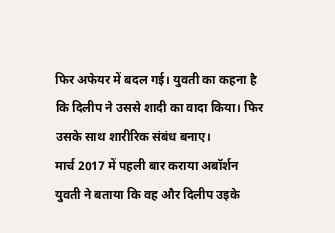फिर अफेयर में बदल गई। युवती का कहना है कि दिलीप ने उससे शादी का वादा किया। फिर उसके साथ शारीरिक संबंध बनाए।
मार्च 2017 में पहली बार कराया अबॉर्शन
युवती ने बताया कि वह और दिलीप उइके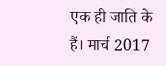एक ही जाति के हैं। मार्च 2017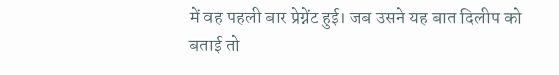में वह पहली बार प्रेग्नेंट हुई। जब उसने यह बात दिलीप को बताई तो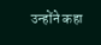उन्होंने कहा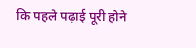कि पहले पढ़ाई पूरी होने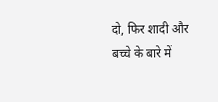दो, फिर शादी और बच्चे के बारे में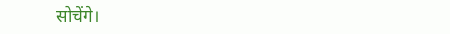सोचेंगे।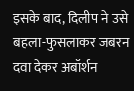इसके बाद, दिलीप ने उसे बहला-फुसलाकर जबरन दवा देकर अबॉर्शन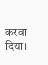करवा दिया।